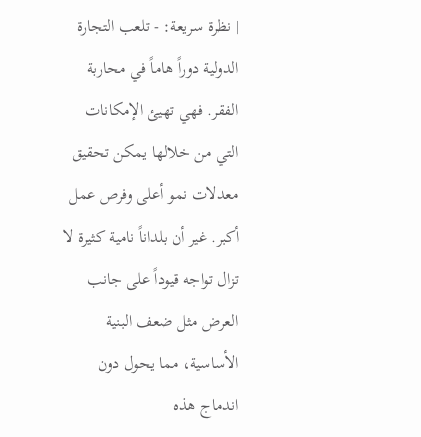| نظرة سريعة: - تلعب التجارة الدولية دوراً هاماً في محاربة الفقر. فهي تهيئ الإمكانات التي من خلالها يمكن تحقيق معدلات نمو أعلى وفرص عمل أكبر. غير أن بلداناً نامية كثيرة لا تزال تواجه قيوداً على جانب العرض مثل ضعف البنية الأساسية، مما يحول دون اندماج هذه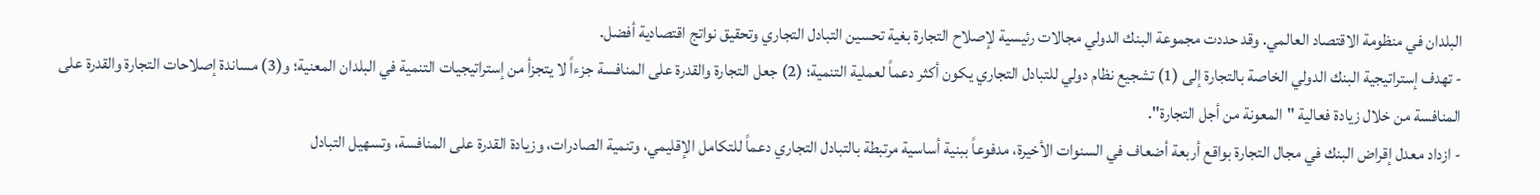البلدان في منظومة الاقتصاد العالمي. وقد حددت مجموعة البنك الدولي مجالات رئيسية لإصلاح التجارة بغية تحسين التبادل التجاري وتحقيق نواتج اقتصادية أفضل.
- تهدف إستراتيجية البنك الدولي الخاصة بالتجارة إلى (1) تشجيع نظام دولي للتبادل التجاري يكون أكثر دعماً لعملية التنمية؛ (2) جعل التجارة والقدرة على المنافسة جزءاً لا يتجزأ من إستراتيجيات التنمية في البلدان المعنية؛ و(3) مساندة إصلاحات التجارة والقدرة على المنافسة من خلال زيادة فعالية "المعونة من أجل التجارة".
- ازداد معدل إقراض البنك في مجال التجارة بواقع أربعة أضعاف في السنوات الأخيرة، مدفوعاً ببنية أساسية مرتبطة بالتبادل التجاري دعماً للتكامل الإقليمي، وتنمية الصادرات، وزيادة القدرة على المنافسة، وتسهيل التبادل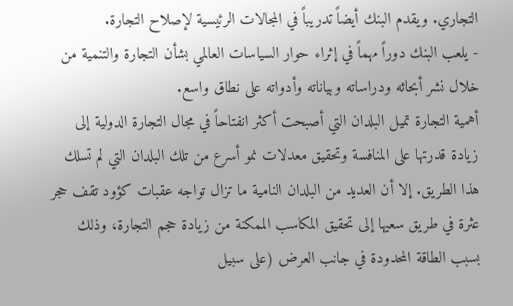التجاري. ويقدم البنك أيضاً تدريباً في المجالات الرئيسية لإصلاح التجارة.
- يلعب البنك دوراً مهماً في إثراء حوار السياسات العالمي بشأن التجارة والتنمية من خلال نشر أبحاثه ودراساته وبياناته وأدواته على نطاق واسع.
أهمية التجارة تميل البلدان التي أصبحت أكثر انفتاحاً في مجال التجارة الدولية إلى زيادة قدرتها على المنافسة وتحقيق معدلات نمو أسرع من تلك البلدان التي لم تسلك هذا الطريق. إلا أن العديد من البلدان النامية ما تزال تواجه عقبات كؤود تقف حجر عثرة في طريق سعيها إلى تحقيق المكاسب الممكنة من زيادة حجم التجارة، وذلك بسبب الطاقة المحدودة في جانب العرض (على سبيل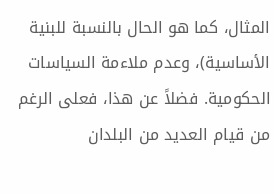المثال، كما هو الحال بالنسبة للبنية الأساسية)، وعدم ملاءمة السياسات الحكومية. فضلاً عن هذا، فعلى الرغم من قيام العديد من البلدان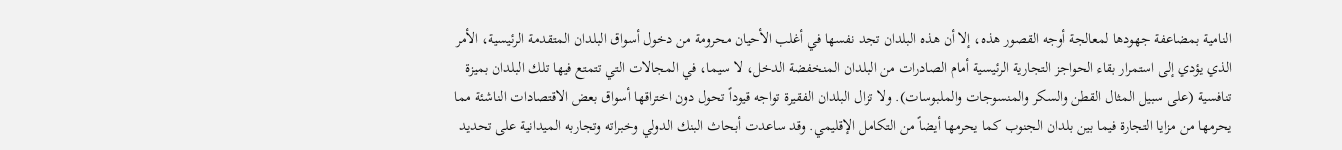النامية بمضاعفة جهودها لمعالجة أوجه القصور هذه، إلا أن هذه البلدان تجد نفسها في أغلب الأحيان محرومة من دخول أسواق البلدان المتقدمة الرئيسية، الأمر الذي يؤدي إلى استمرار بقاء الحواجز التجارية الرئيسية أمام الصادرات من البلدان المنخفضة الدخل، لا سيما، في المجالات التي تتمتع فيها تلك البلدان بميزة تنافسية (على سبيل المثال القطن والسكر والمنسوجات والملبوسات). ولا تزال البلدان الفقيرة تواجه قيوداً تحول دون اختراقها أسواق بعض الاقتصادات الناشئة مما يحرمها من مزايا التجارة فيما بين بلدان الجنوب كما يحرمها أيضاً من التكامل الإقليمي. وقد ساعدت أبحاث البنك الدولي وخبراته وتجاربه الميدانية على تحديد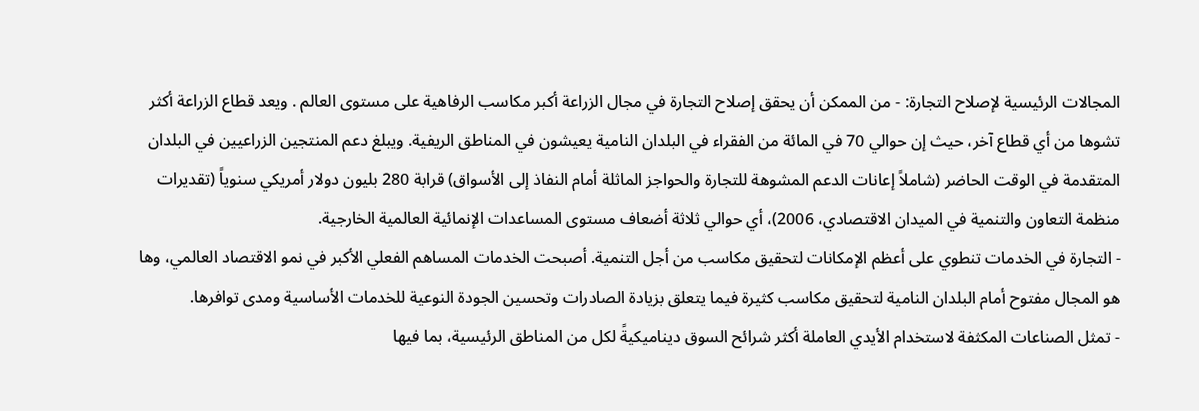المجالات الرئيسية لإصلاح التجارة: - من الممكن أن يحقق إصلاح التجارة في مجال الزراعة أكبر مكاسب الرفاهية على مستوى العالم . ويعد قطاع الزراعة أكثر تشوها من أي قطاع آخر، حيث إن حوالي 70 في المائة من الفقراء في البلدان النامية يعيشون في المناطق الريفية. ويبلغ دعم المنتجين الزراعيين في البلدان المتقدمة في الوقت الحاضر (شاملاً إعانات الدعم المشوهة للتجارة والحواجز الماثلة أمام النفاذ إلى الأسواق) قرابة 280 بليون دولار أمريكي سنوياً (تقديرات منظمة التعاون والتنمية في الميدان الاقتصادي، 2006)، أي حوالي ثلاثة أضعاف مستوى المساعدات الإنمائية العالمية الخارجية.
- التجارة في الخدمات تنطوي على أعظم الإمكانات لتحقيق مكاسب من أجل التنمية. أصبحت الخدمات المساهم الفعلي الأكبر في نمو الاقتصاد العالمي، وها هو المجال مفتوح أمام البلدان النامية لتحقيق مكاسب كثيرة فيما يتعلق بزيادة الصادرات وتحسين الجودة النوعية للخدمات الأساسية ومدى توافرها.
- تمثل الصناعات المكثفة لاستخدام الأيدي العاملة أكثر شرائح السوق ديناميكيةً لكل من المناطق الرئيسية، بما فيها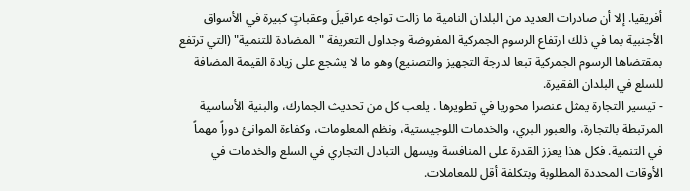أفريقيا. إلا أن صادرات العديد من البلدان النامية ما زالت تواجه عراقيلَ وعقباتٍ كبيرة في الأسواق الأجنبية بما في ذلك ارتفاع الرسوم الجمركية المفروضة وجداول التعريفة "المضادة للتنمية" (التي ترتفع بمقتضاها الرسوم الجمركية تبعا لدرجة التجهيز والتصنيع) وهو ما لا يشجع على زيادة القيمة المضافة للسلع في البلدان الفقيرة.
- تيسير التجارة يمثل عنصرا محوريا في تطويرها . يلعب كل من تحديث الجمارك، والبنية الأساسية المرتبطة بالتجارة، والعبور البري، والخدمات اللوجيستية، ونظم المعلومات، وكفاءة الموانئ دوراً مهماً في التنمية. فكل هذا يعزز القدرة على المنافسة ويسهل التبادل التجاري في السلع والخدمات في الأوقات المحددة المطلوبة وبتكلفة أقل للمعاملات.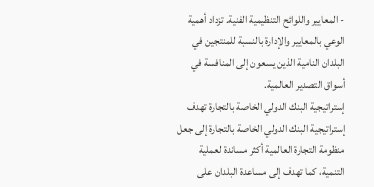- المعايير واللوائح التنظيمية الفنية. تزداد أهمية الوعي بالمعايير والإدارة بالنسبة للمنتجين في البلدان النامية الذين يسعون إلى المنافسة في أسواق التصدير العالمية.
إستراتيجية البنك الدولي الخاصة بالتجارة تهدف إستراتيجية البنك الدولي الخاصة بالتجارة إلى جعل منظومة التجارة العالمية أكثر مساندة لعملية التنمية، كما تهدف إلى مساعدة البلدان على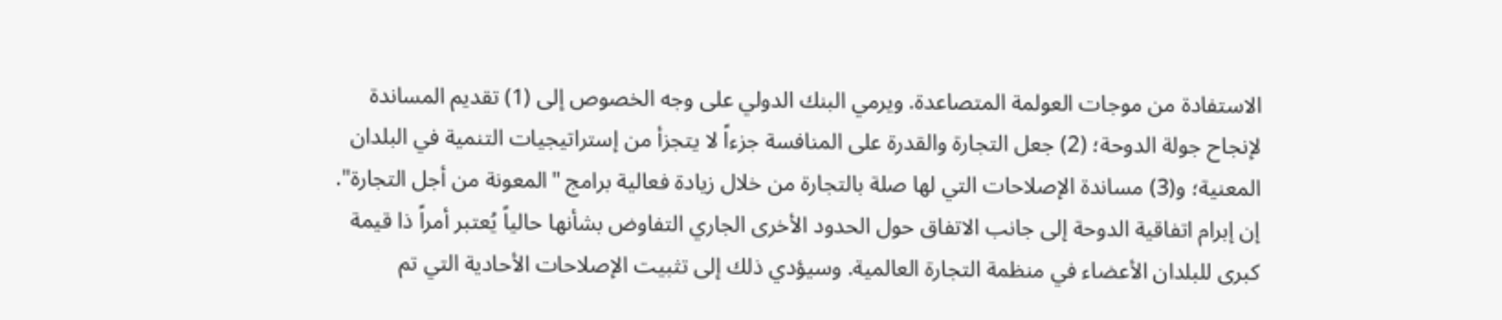الاستفادة من موجات العولمة المتصاعدة. ويرمي البنك الدولي على وجه الخصوص إلى (1) تقديم المساندة لإنجاح جولة الدوحة؛ (2) جعل التجارة والقدرة على المنافسة جزءاً لا يتجزأ من إستراتيجيات التنمية في البلدان المعنية؛ و(3) مساندة الإصلاحات التي لها صلة بالتجارة من خلال زيادة فعالية برامج "المعونة من أجل التجارة". إن إبرام اتفاقية الدوحة إلى جانب الاتفاق حول الحدود الأخرى الجاري التفاوض بشأنها حالياً يُعتبر أمراً ذا قيمة كبرى للبلدان الأعضاء في منظمة التجارة العالمية. وسيؤدي ذلك إلى تثبيت الإصلاحات الأحادية التي تم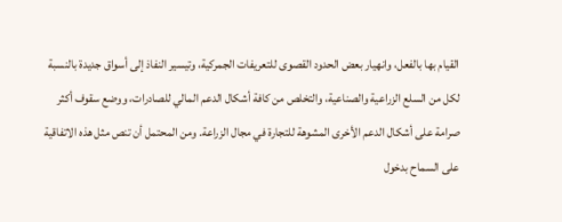القيام بها بالفعل، وانهيار بعض الحدود القصوى للتعريفات الجمركية، وتيسير النفاذ إلى أسواق جديدة بالنسبة لكل من السلع الزراعية والصناعية، والتخلص من كافة أشكال الدعم المالي للصادرات، ووضع سقوف أكثر صرامة على أشكال الدعم الأخرى المشوهة للتجارة في مجال الزراعة. ومن المحتمل أن تنص مثل هذه الاتفاقية على السماح بدخول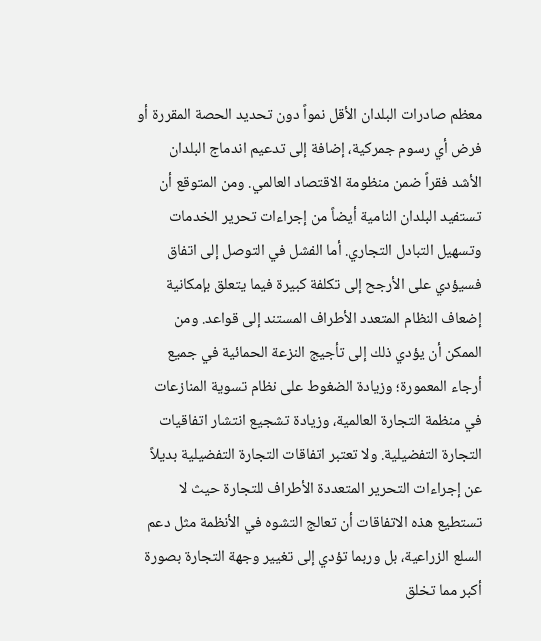معظم صادرات البلدان الأقل نمواً دون تحديد الحصة المقررة أو فرض أي رسوم جمركية، إضافة إلى تدعيم اندماج البلدان الأشد فقراً ضمن منظومة الاقتصاد العالمي. ومن المتوقع أن تستفيد البلدان النامية أيضاً من إجراءات تحرير الخدمات وتسهيل التبادل التجاري. أما الفشل في التوصل إلى اتفاق فسيؤدي على الأرجح إلى تكلفة كبيرة فيما يتعلق بإمكانية إضعاف النظام المتعدد الأطراف المستند إلى قواعد. ومن الممكن أن يؤدي ذلك إلى تأجيج النزعة الحمائية في جميع أرجاء المعمورة؛ وزيادة الضغوط على نظام تسوية المنازعات في منظمة التجارة العالمية، وزيادة تشجيع انتشار اتفاقيات التجارة التفضيلية. ولا تعتبر اتفاقات التجارة التفضيلية بديلاً عن إجراءات التحرير المتعددة الأطراف للتجارة حيث لا تستطيع هذه الاتفاقات أن تعالج التشوه في الأنظمة مثل دعم السلع الزراعية، بل وربما تؤدي إلى تغيير وجهة التجارة بصورة أكبر مما تخلق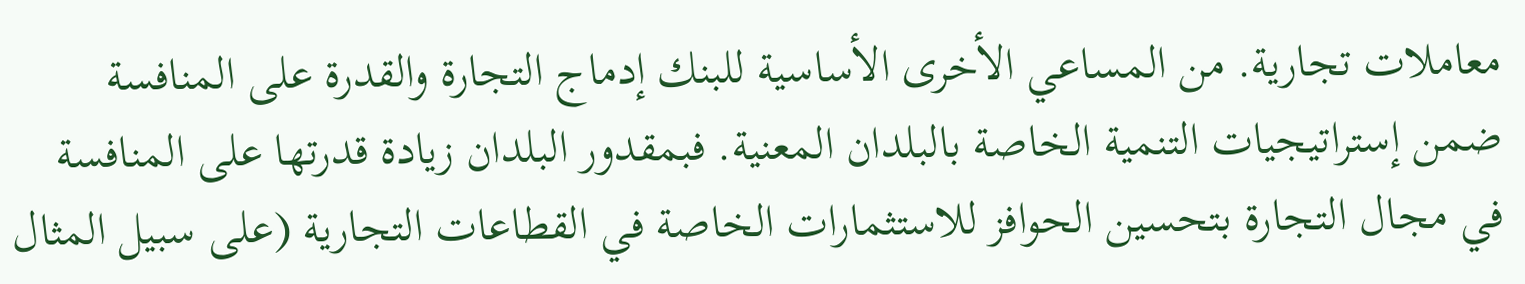معاملات تجارية. من المساعي الأخرى الأساسية للبنك إدماج التجارة والقدرة على المنافسة ضمن إستراتيجيات التنمية الخاصة بالبلدان المعنية. فبمقدور البلدان زيادة قدرتها على المنافسة في مجال التجارة بتحسين الحوافز للاستثمارات الخاصة في القطاعات التجارية (على سبيل المثال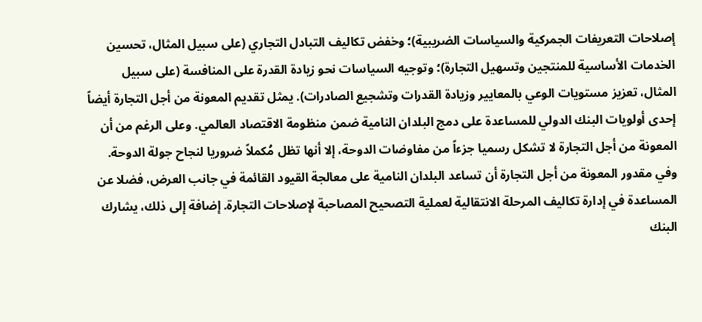إصلاحات التعريفات الجمركية والسياسات الضريبية)؛ وخفض تكاليف التبادل التجاري (على سبيل المثال، تحسين الخدمات الأساسية للمنتجين وتسهيل التجارة)؛ وتوجيه السياسات نحو زيادة القدرة على المنافسة (على سبيل المثال، تعزيز مستويات الوعي بالمعايير وزيادة القدرات وتشجيع الصادرات). يمثل تقديم المعونة من أجل التجارة أيضاً إحدى أولويات البنك الدولي للمساعدة على دمج البلدان النامية ضمن منظومة الاقتصاد العالمي. وعلى الرغم من أن المعونة من أجل التجارة لا تشكل رسميا جزءاً من مفاوضات الدوحة، إلا أنها تظل مُكملاً ضروريا لنجاح جولة الدوحة. وفي مقدور المعونة من أجل التجارة أن تساعد البلدان النامية على معالجة القيود القائمة في جانب العرض، فضلا عن المساعدة في إدارة تكاليف المرحلة الانتقالية لعملية التصحيح المصاحبة لإصلاحات التجارة. إضافة إلى ذلك، يشارك البنك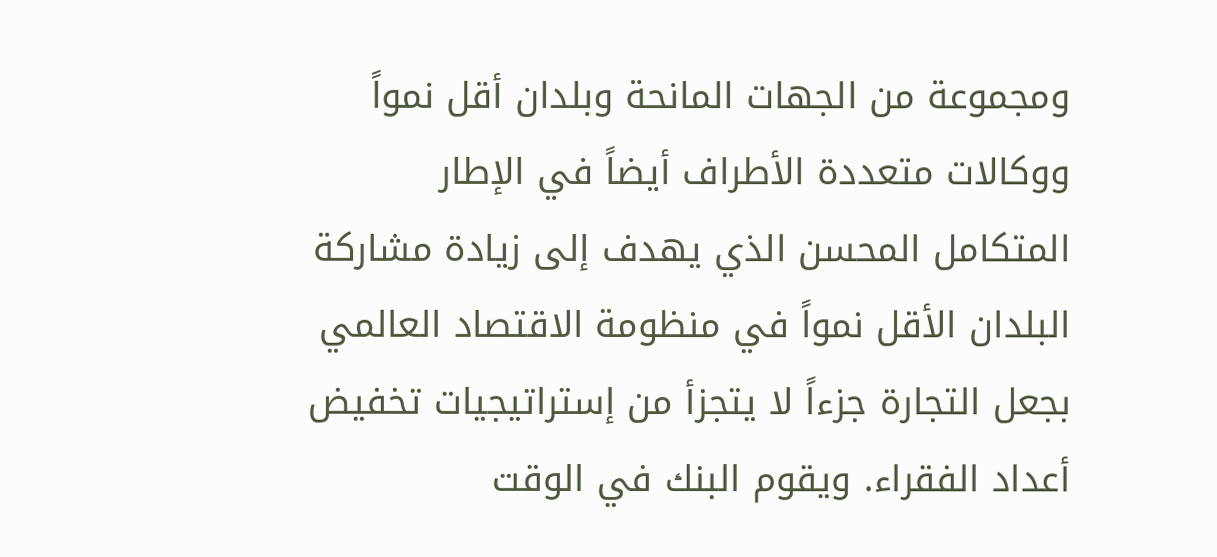ومجموعة من الجهات المانحة وبلدان أقل نمواً ووكالات متعددة الأطراف أيضاً في الإطار المتكامل المحسن الذي يهدف إلى زيادة مشاركة البلدان الأقل نمواً في منظومة الاقتصاد العالمي بجعل التجارة جزءاً لا يتجزأ من إستراتيجيات تخفيض أعداد الفقراء. ويقوم البنك في الوقت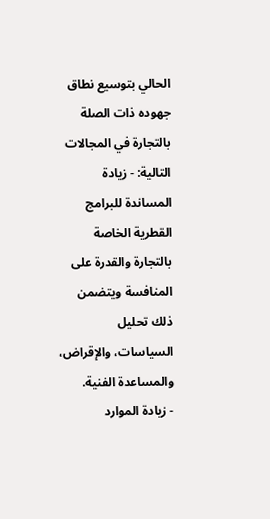الحالي بتوسيع نطاق جهوده ذات الصلة بالتجارة في المجالات التالية: - زيادة المساندة للبرامج القطرية الخاصة بالتجارة والقدرة على المنافسة ويتضمن ذلك تحليل السياسات، والإقراض، والمساعدة الفنية.
- زيادة الموارد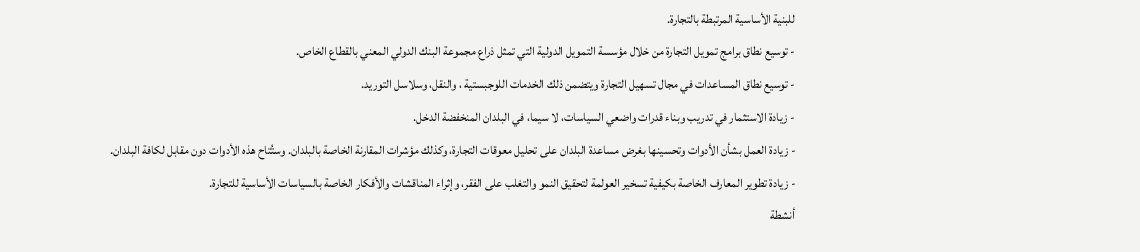للبنية الأساسية المرتبطة بالتجارة.
- توسيع نطاق برامج تمويل التجارة من خلال مؤسسة التمويل الدولية التي تمثل ذراع مجموعة البنك الدولي المعني بالقطاع الخاص.
- توسيع نطاق المساعدات في مجال تسهيل التجارة ويتضمن ذلك الخدمات اللوجبستية ، والنقل، وسلاسل التوريد.
- زيادة الاستثمار في تدريب وبناء قدرات واضعي السياسات، لا سيما، في البلدان المنخفضة الدخل.
- زيادة العمل بشأن الأدوات وتحسينها بغرض مساعدة البلدان على تحليل معوقات التجارة، وكذلك مؤشرات المقارنة الخاصة بالبلدان. وستُتاح هذه الأدوات دون مقابل لكافة البلدان.
- زيادة تطوير المعارف الخاصة بكيفية تسخير العولمة لتحقيق النمو والتغلب على الفقر، وإثراء المناقشات والأفكار الخاصة بالسياسات الأساسية للتجارة.
أنشطة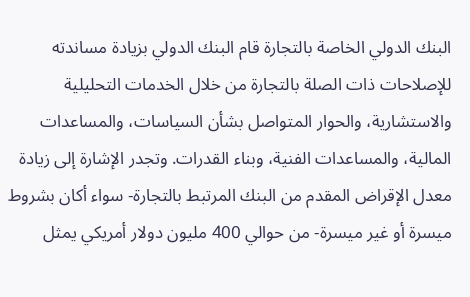البنك الدولي الخاصة بالتجارة قام البنك الدولي بزيادة مساندته للإصلاحات ذات الصلة بالتجارة من خلال الخدمات التحليلية والاستشارية، والحوار المتواصل بشأن السياسات، والمساعدات المالية، والمساعدات الفنية، وبناء القدرات. وتجدر الإشارة إلى زيادة معدل الإقراض المقدم من البنك المرتبط بالتجارة- سواء أكان بشروط ميسرة أو غير ميسرة- من حوالي 400 مليون دولار أمريكي يمثل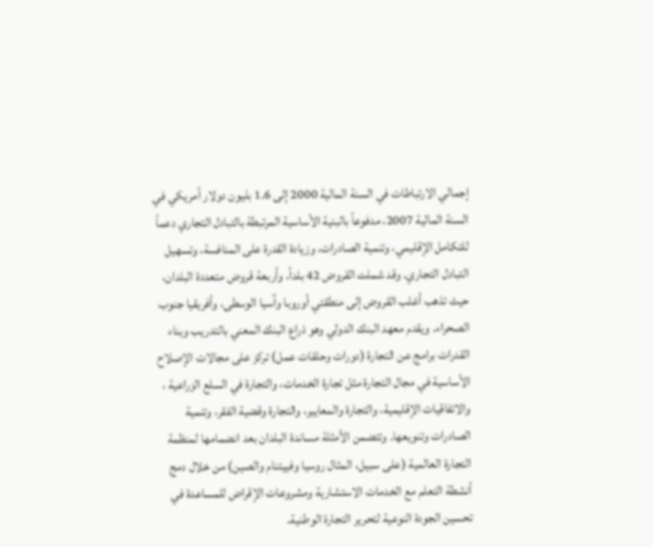إجمالي الارتباطات في السنة المالية 2000 إلى 1.6 بليون دولار أمريكي في السنة المالية 2007، مدفوعاً بالبنية الأساسية المرتبطة بالتبادل التجاري دعماً للتكامل الإقليمي، وتنمية الصادرات، وزيادة القدرة على المنافسة، وتسهيل التبادل التجاري. وقد شملت القروض 42 بلداً، وأربعة قروض متعددة البلدان، حيث تذهب أغلب القروض إلى منطقتي أوروبا وآسيا الوسطى، وأفريقيا جنوب الصحراء. ويقدم معهد البنك الدولي وهو ذراع البنك المعني بالتدريب وبناء القدرات برامج عن التجارة (دورات وحلقات عمل) تركز على مجالات الإصلاح الأساسية في مجال التجارة مثل تجارة الخدمات، والتجارة في السلع الزراعية ، والاتفاقيات الإقليمية، والتجارة والمعايير، والتجارة وقضية الفقر، وتنمية الصادرات وتنويعها. وتتضمن الأمثلة مساندة البلدان بعد انضمامها لمنظمة التجارة العالمية (على سبيل، المثال روسيا وفييتنام والصين) من خلال دمج أنشطة التعلم مع الخدمات الاستشارية ومشروعات الإقراض للمساعدة في تحسين الجودة النوعية لتحرير التجارة الوطنية.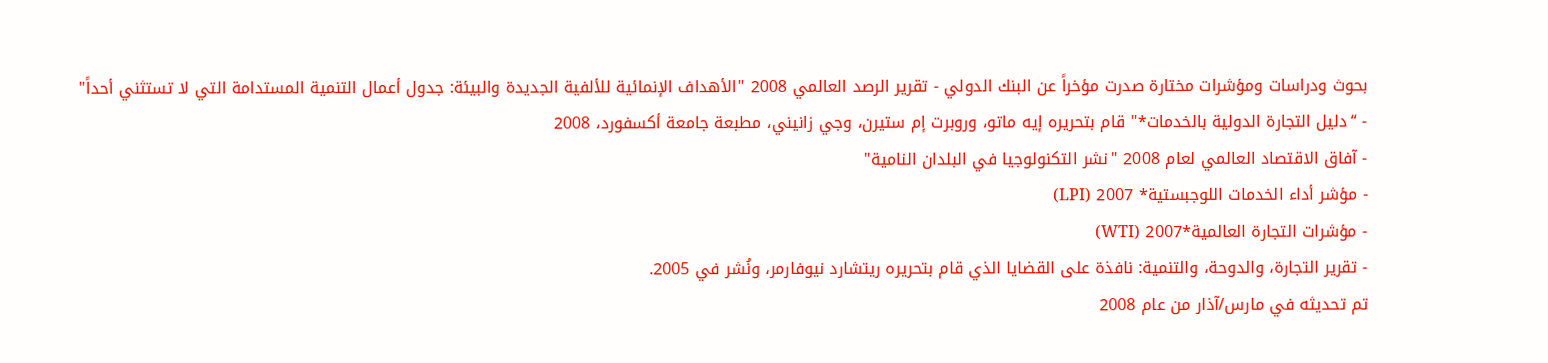بحوث ودراسات ومؤشرات مختارة صدرت مؤخراً عن البنك الدولي - تقرير الرصد العالمي 2008 "الأهداف الإنمائية للألفية الجديدة والبيئة: جدول أعمال التنمية المستدامة التي لا تستثني أحداً"
- “دليل التجارة الدولية بالخدمات*" قام بتحريره إيه ماتو، وروبرت إم ستيرن، وجي زانيني، مطبعة جامعة أكسفورد، 2008
- آفاق الاقتصاد العالمي لعام 2008 "نشر التكنولوجيا في البلدان النامية"
- مؤشر أداء الخدمات اللوجبستية* 2007 (LPI)
- مؤشرات التجارة العالمية*2007 (WTI)
- تقرير التجارة، والدوحة، والتنمية: نافذة على القضايا الذي قام بتحريره ريتشارد نيوفارمر، ونُشر في 2005.
تم تحديثه في مارس/آذار من عام 2008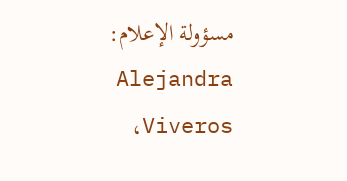مسؤولة الإعلام: Alejandra Viveros،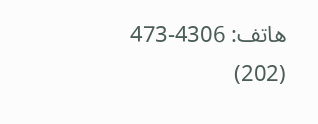هاتف: 4306-473 (202)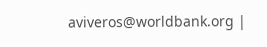aviveros@worldbank.org |